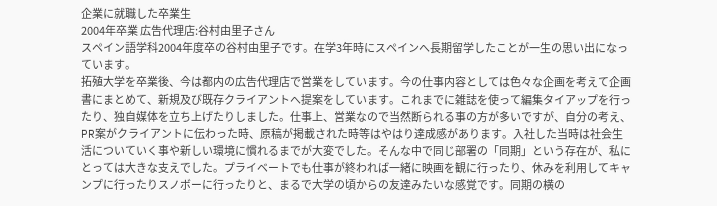企業に就職した卒業生
2004年卒業 広告代理店:谷村由里子さん
スペイン語学科2004年度卒の谷村由里子です。在学3年時にスペインへ長期留学したことが一生の思い出になっています。
拓殖大学を卒業後、今は都内の広告代理店で営業をしています。今の仕事内容としては色々な企画を考えて企画書にまとめて、新規及び既存クライアントへ提案をしています。これまでに雑誌を使って編集タイアップを行ったり、独自媒体を立ち上げたりしました。仕事上、営業なので当然断られる事の方が多いですが、自分の考え、PR案がクライアントに伝わった時、原稿が掲載された時等はやはり達成感があります。入社した当時は社会生活についていく事や新しい環境に慣れるまでが大変でした。そんな中で同じ部署の「同期」という存在が、私にとっては大きな支えでした。プライベートでも仕事が終われば一緒に映画を観に行ったり、休みを利用してキャンプに行ったりスノボーに行ったりと、まるで大学の頃からの友達みたいな感覚です。同期の横の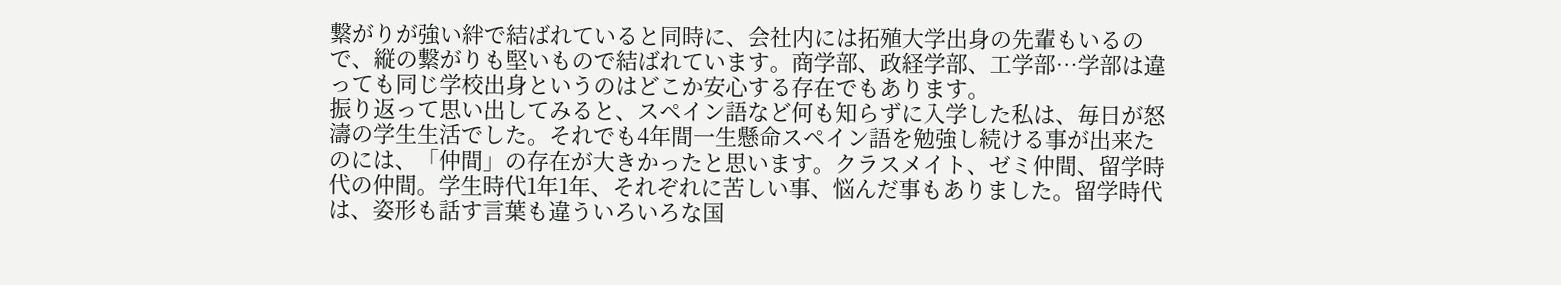繋がりが強い絆で結ばれていると同時に、会社内には拓殖大学出身の先輩もいるので、縦の繋がりも堅いもので結ばれています。商学部、政経学部、工学部…学部は違っても同じ学校出身というのはどこか安心する存在でもあります。
振り返って思い出してみると、スペイン語など何も知らずに入学した私は、毎日が怒濤の学生生活でした。それでも4年間一生懸命スペイン語を勉強し続ける事が出来たのには、「仲間」の存在が大きかったと思います。クラスメイト、ゼミ仲間、留学時代の仲間。学生時代1年1年、それぞれに苦しい事、悩んだ事もありました。留学時代は、姿形も話す言葉も違ういろいろな国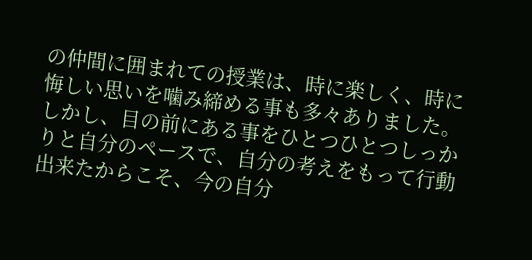の仲間に囲まれての授業は、時に楽しく、時に悔しい思いを噛み締める事も多々ありました。しかし、目の前にある事をひとつひとつしっかりと自分のペースで、自分の考えをもって行動出来たからこそ、今の自分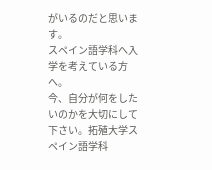がいるのだと思います。
スペイン語学科へ入学を考えている方へ。
今、自分が何をしたいのかを大切にして下さい。拓殖大学スペイン語学科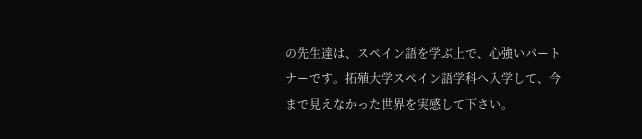の先生達は、スペイン語を学ぶ上で、心強いパートナーです。拓殖大学スペイン語学科へ入学して、今まで見えなかった世界を実感して下さい。